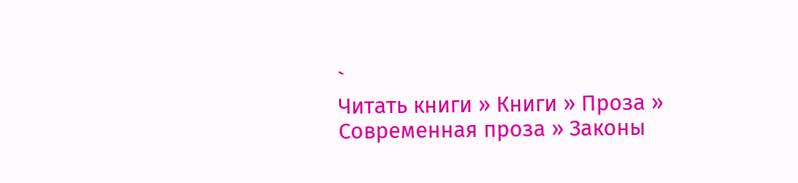`
Читать книги » Книги » Проза » Современная проза » Законы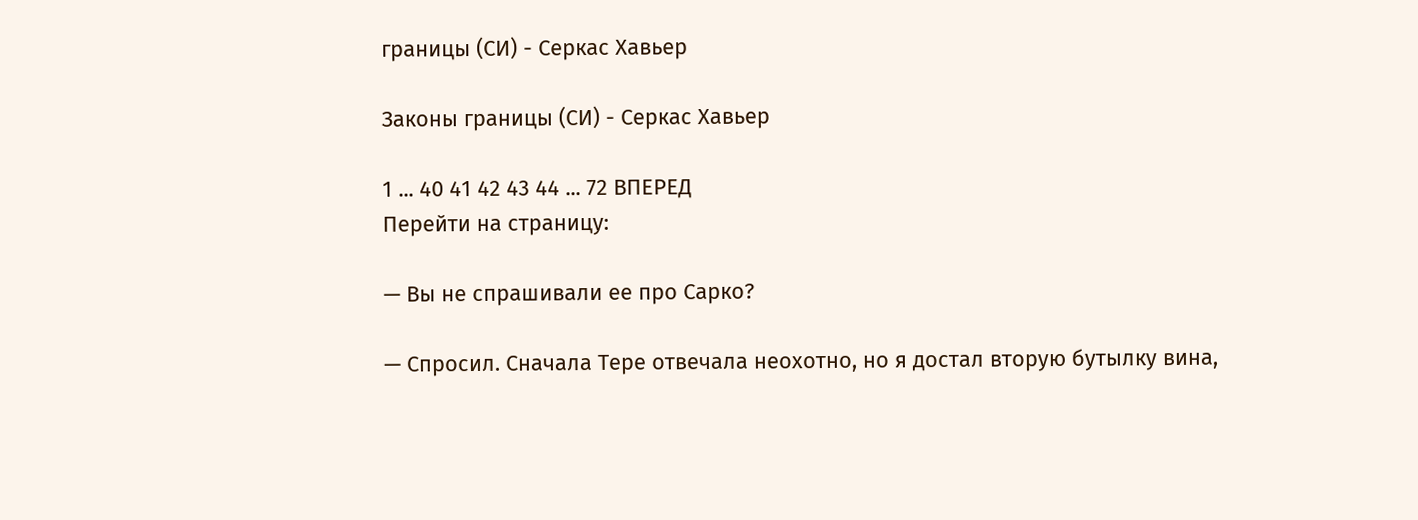границы (СИ) - Серкас Хавьер

Законы границы (СИ) - Серкас Хавьер

1 ... 40 41 42 43 44 ... 72 ВПЕРЕД
Перейти на страницу:

— Вы не спрашивали ее про Сарко?

— Спросил. Сначала Тере отвечала неохотно, но я достал вторую бутылку вина,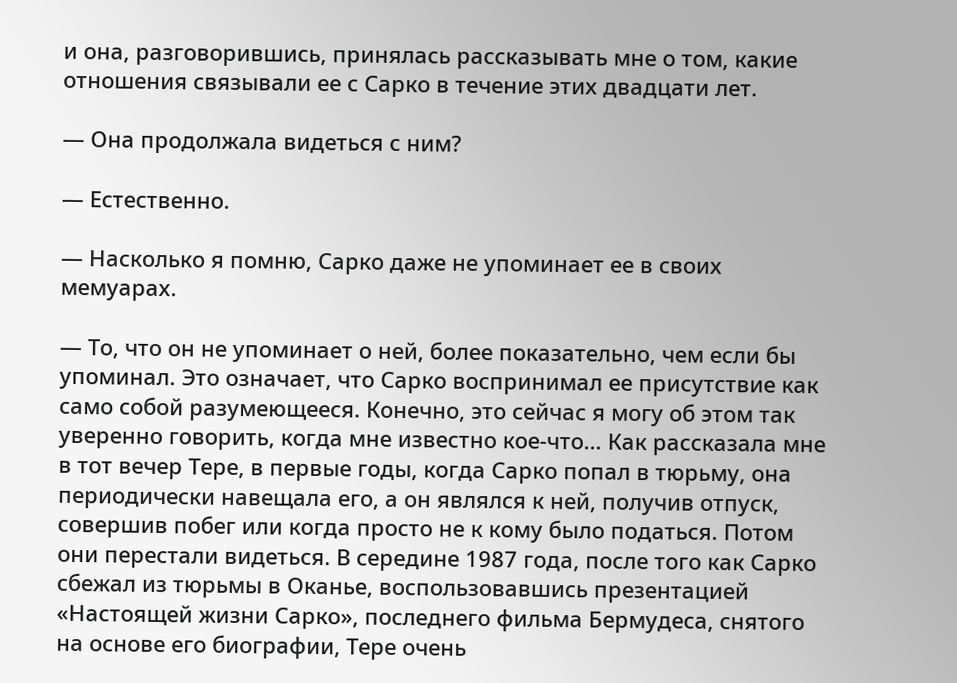и она, разговорившись, принялась рассказывать мне о том, какие отношения связывали ее с Сарко в течение этих двадцати лет.

— Она продолжала видеться с ним?

— Естественно.

— Насколько я помню, Сарко даже не упоминает ее в своих мемуарах.

— То, что он не упоминает о ней, более показательно, чем если бы упоминал. Это означает, что Сарко воспринимал ее присутствие как само собой разумеющееся. Конечно, это сейчас я могу об этом так уверенно говорить, когда мне известно кое-что… Как рассказала мне в тот вечер Тере, в первые годы, когда Сарко попал в тюрьму, она периодически навещала его, а он являлся к ней, получив отпуск, совершив побег или когда просто не к кому было податься. Потом они перестали видеться. В середине 1987 года, после того как Сарко сбежал из тюрьмы в Оканье, воспользовавшись презентацией «Настоящей жизни Сарко», последнего фильма Бермудеса, снятого на основе его биографии, Тере очень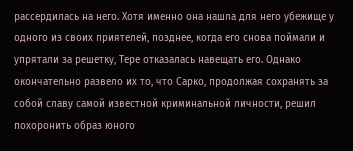рассердилась на него. Хотя именно она нашла для него убежище у одного из своих приятелей, позднее, когда его снова поймали и упрятали за решетку, Тере отказалась навещать его. Однако окончательно развело их то, что Сарко, продолжая сохранять за собой славу самой известной криминальной личности, решил похоронить образ юного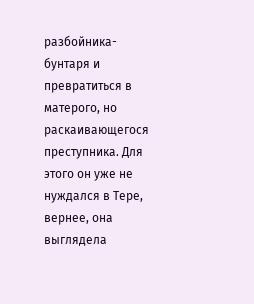разбойника-бунтаря и превратиться в матерого, но раскаивающегося преступника. Для этого он уже не нуждался в Тере, вернее, она выглядела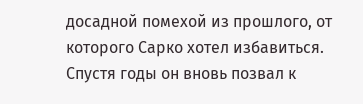досадной помехой из прошлого, от которого Сарко хотел избавиться. Спустя годы он вновь позвал к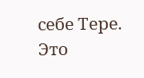себе Тере. Это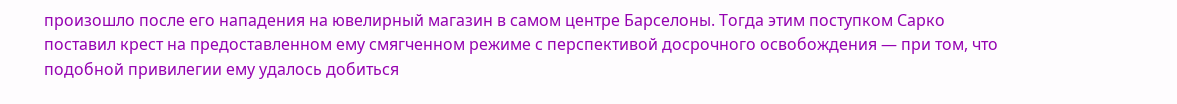произошло после его нападения на ювелирный магазин в самом центре Барселоны. Тогда этим поступком Сарко поставил крест на предоставленном ему смягченном режиме с перспективой досрочного освобождения — при том, что подобной привилегии ему удалось добиться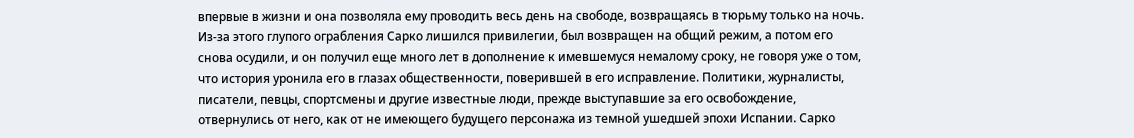впервые в жизни и она позволяла ему проводить весь день на свободе, возвращаясь в тюрьму только на ночь. Из-за этого глупого ограбления Сарко лишился привилегии, был возвращен на общий режим, а потом его снова осудили, и он получил еще много лет в дополнение к имевшемуся немалому сроку, не говоря уже о том, что история уронила его в глазах общественности, поверившей в его исправление. Политики, журналисты, писатели, певцы, спортсмены и другие известные люди, прежде выступавшие за его освобождение, отвернулись от него, как от не имеющего будущего персонажа из темной ушедшей эпохи Испании. Сарко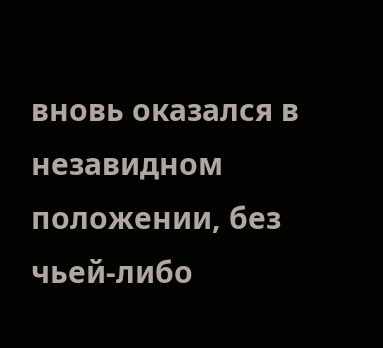вновь оказался в незавидном положении, без чьей-либо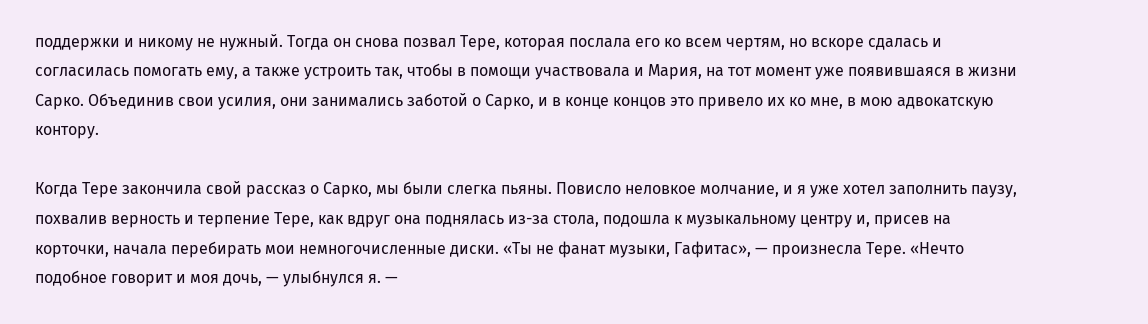поддержки и никому не нужный. Тогда он снова позвал Тере, которая послала его ко всем чертям, но вскоре сдалась и согласилась помогать ему, а также устроить так, чтобы в помощи участвовала и Мария, на тот момент уже появившаяся в жизни Сарко. Объединив свои усилия, они занимались заботой о Сарко, и в конце концов это привело их ко мне, в мою адвокатскую контору.

Когда Тере закончила свой рассказ о Сарко, мы были слегка пьяны. Повисло неловкое молчание, и я уже хотел заполнить паузу, похвалив верность и терпение Тере, как вдруг она поднялась из-за стола, подошла к музыкальному центру и, присев на корточки, начала перебирать мои немногочисленные диски. «Ты не фанат музыки, Гафитас», — произнесла Тере. «Нечто подобное говорит и моя дочь, — улыбнулся я. —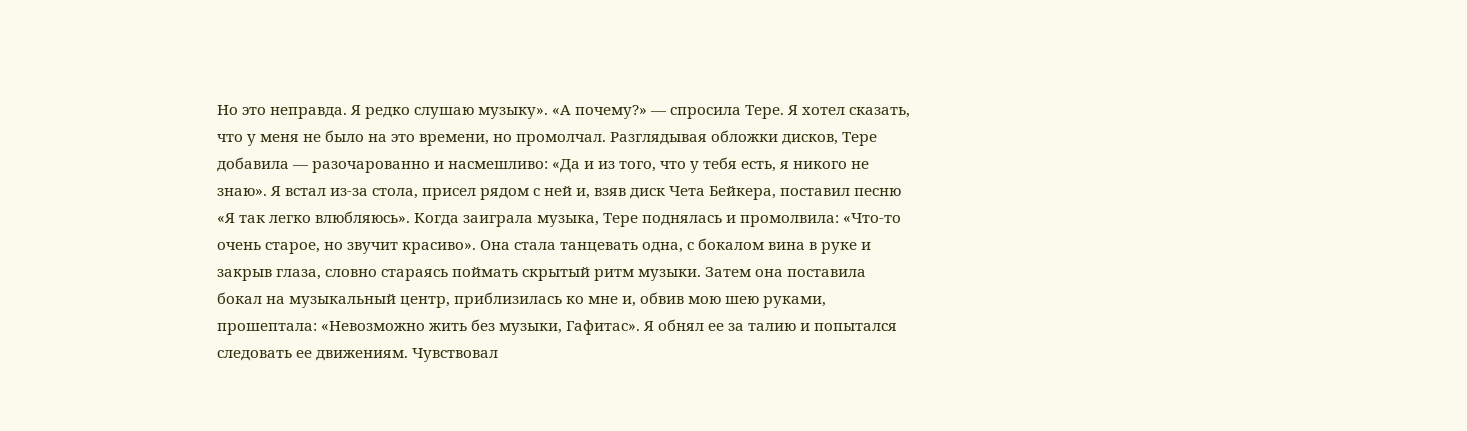Но это неправда. Я редко слушаю музыку». «А почему?» — спросила Тере. Я хотел сказать, что у меня не было на это времени, но промолчал. Разглядывая обложки дисков, Тере добавила — разочарованно и насмешливо: «Да и из того, что у тебя есть, я никого не знаю». Я встал из-за стола, присел рядом с ней и, взяв диск Чета Бейкера, поставил песню «Я так легко влюбляюсь». Когда заиграла музыка, Тере поднялась и промолвила: «Что-то очень старое, но звучит красиво». Она стала танцевать одна, с бокалом вина в руке и закрыв глаза, словно стараясь поймать скрытый ритм музыки. Затем она поставила бокал на музыкальный центр, приблизилась ко мне и, обвив мою шею руками, прошептала: «Невозможно жить без музыки, Гафитас». Я обнял ее за талию и попытался следовать ее движениям. Чувствовал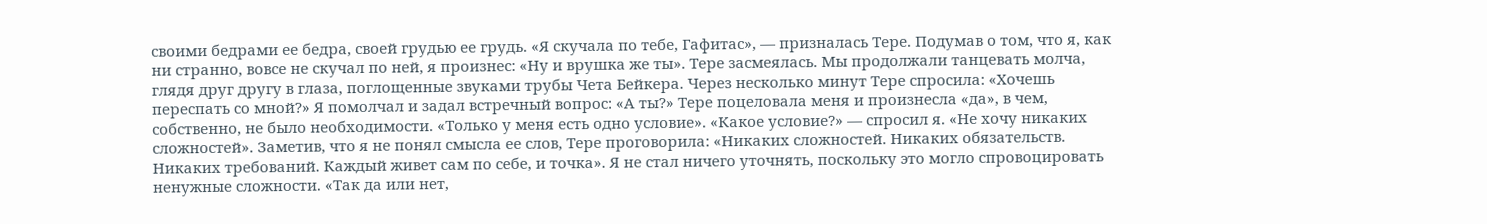своими бедрами ее бедра, своей грудью ее грудь. «Я скучала по тебе, Гафитас», — призналась Тере. Подумав о том, что я, как ни странно, вовсе не скучал по ней, я произнес: «Ну и врушка же ты». Тере засмеялась. Мы продолжали танцевать молча, глядя друг другу в глаза, поглощенные звуками трубы Чета Бейкера. Через несколько минут Тере спросила: «Хочешь переспать со мной?» Я помолчал и задал встречный вопрос: «А ты?» Тере поцеловала меня и произнесла «да», в чем, собственно, не было необходимости. «Только у меня есть одно условие». «Какое условие?» — спросил я. «Не хочу никаких сложностей». Заметив, что я не понял смысла ее слов, Тере проговорила: «Никаких сложностей. Никаких обязательств. Никаких требований. Каждый живет сам по себе, и точка». Я не стал ничего уточнять, поскольку это могло спровоцировать ненужные сложности. «Так да или нет,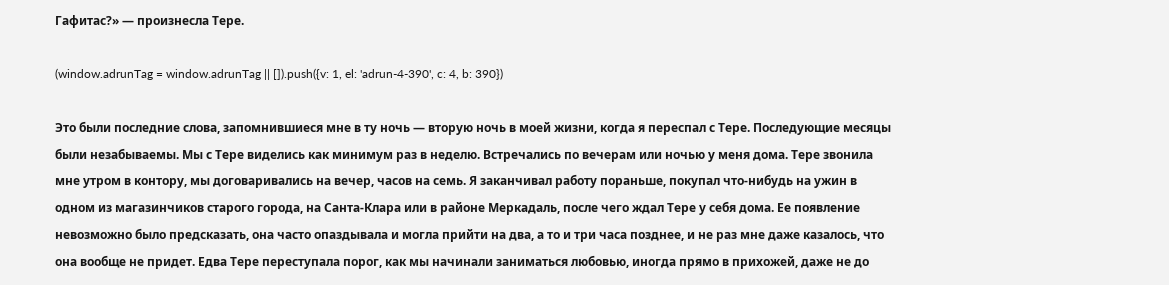Гафитас?» — произнесла Тере.

(window.adrunTag = window.adrunTag || []).push({v: 1, el: 'adrun-4-390', c: 4, b: 390})

Это были последние слова, запомнившиеся мне в ту ночь — вторую ночь в моей жизни, когда я переспал с Тере. Последующие месяцы были незабываемы. Мы с Тере виделись как минимум раз в неделю. Встречались по вечерам или ночью у меня дома. Тере звонила мне утром в контору, мы договаривались на вечер, часов на семь. Я заканчивал работу пораньше, покупал что-нибудь на ужин в одном из магазинчиков старого города, на Санта-Клара или в районе Меркадаль, после чего ждал Тере у себя дома. Ее появление невозможно было предсказать, она часто опаздывала и могла прийти на два, а то и три часа позднее, и не раз мне даже казалось, что она вообще не придет. Едва Тере переступала порог, как мы начинали заниматься любовью, иногда прямо в прихожей, даже не до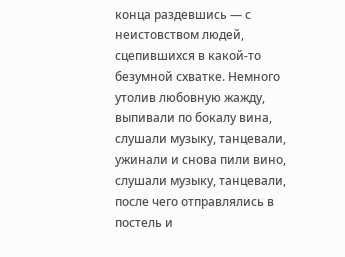конца раздевшись — с неистовством людей, сцепившихся в какой-то безумной схватке. Немного утолив любовную жажду, выпивали по бокалу вина, слушали музыку, танцевали, ужинали и снова пили вино, слушали музыку, танцевали, после чего отправлялись в постель и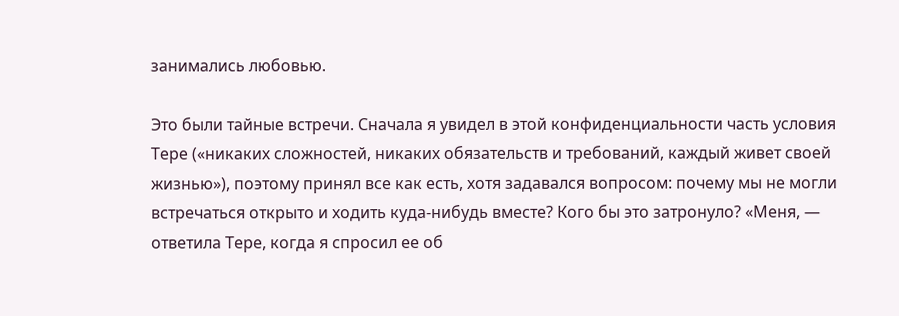занимались любовью.

Это были тайные встречи. Сначала я увидел в этой конфиденциальности часть условия Тере («никаких сложностей, никаких обязательств и требований, каждый живет своей жизнью»), поэтому принял все как есть, хотя задавался вопросом: почему мы не могли встречаться открыто и ходить куда-нибудь вместе? Кого бы это затронуло? «Меня, — ответила Тере, когда я спросил ее об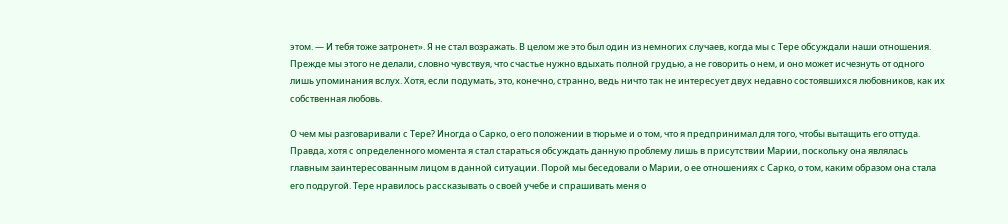этом. — И тебя тоже затронет». Я не стал возражать. В целом же это был один из немногих случаев, когда мы с Тере обсуждали наши отношения. Прежде мы этого не делали, словно чувствуя, что счастье нужно вдыхать полной грудью, а не говорить о нем, и оно может исчезнуть от одного лишь упоминания вслух. Хотя, если подумать, это, конечно, странно, ведь ничто так не интересует двух недавно состоявшихся любовников, как их собственная любовь.

О чем мы разговаривали с Тере? Иногда о Сарко, о его положении в тюрьме и о том, что я предпринимал для того, чтобы вытащить его оттуда. Правда, хотя с определенного момента я стал стараться обсуждать данную проблему лишь в присутствии Марии, поскольку она являлась главным заинтересованным лицом в данной ситуации. Порой мы беседовали о Марии, о ее отношениях с Сарко, о том, каким образом она стала его подругой. Тере нравилось рассказывать о своей учебе и спрашивать меня о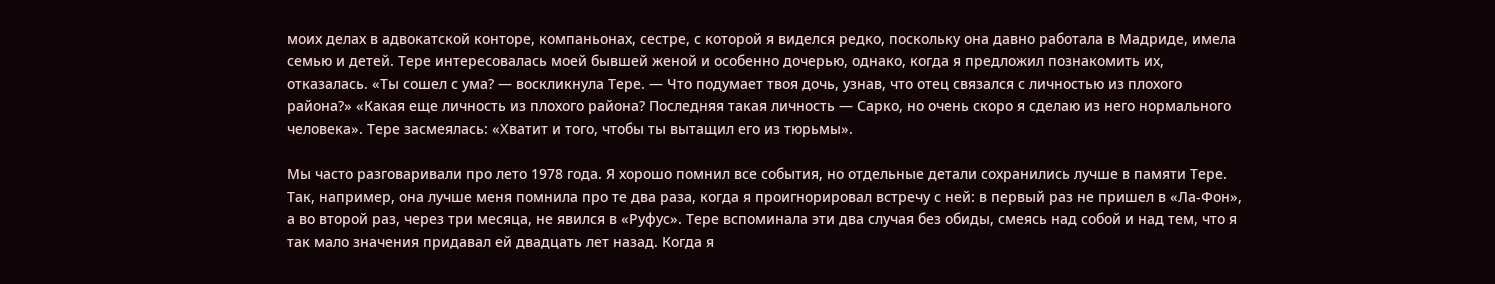моих делах в адвокатской конторе, компаньонах, сестре, с которой я виделся редко, поскольку она давно работала в Мадриде, имела семью и детей. Тере интересовалась моей бывшей женой и особенно дочерью, однако, когда я предложил познакомить их, отказалась. «Ты сошел с ума? — воскликнула Тере. — Что подумает твоя дочь, узнав, что отец связался с личностью из плохого района?» «Какая еще личность из плохого района? Последняя такая личность — Сарко, но очень скоро я сделаю из него нормального человека». Тере засмеялась: «Хватит и того, чтобы ты вытащил его из тюрьмы».

Мы часто разговаривали про лето 1978 года. Я хорошо помнил все события, но отдельные детали сохранились лучше в памяти Тере. Так, например, она лучше меня помнила про те два раза, когда я проигнорировал встречу с ней: в первый раз не пришел в «Ла-Фон», а во второй раз, через три месяца, не явился в «Руфус». Тере вспоминала эти два случая без обиды, смеясь над собой и над тем, что я так мало значения придавал ей двадцать лет назад. Когда я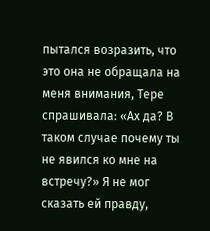пытался возразить, что это она не обращала на меня внимания, Тере спрашивала: «Ах да? В таком случае почему ты не явился ко мне на встречу?» Я не мог сказать ей правду,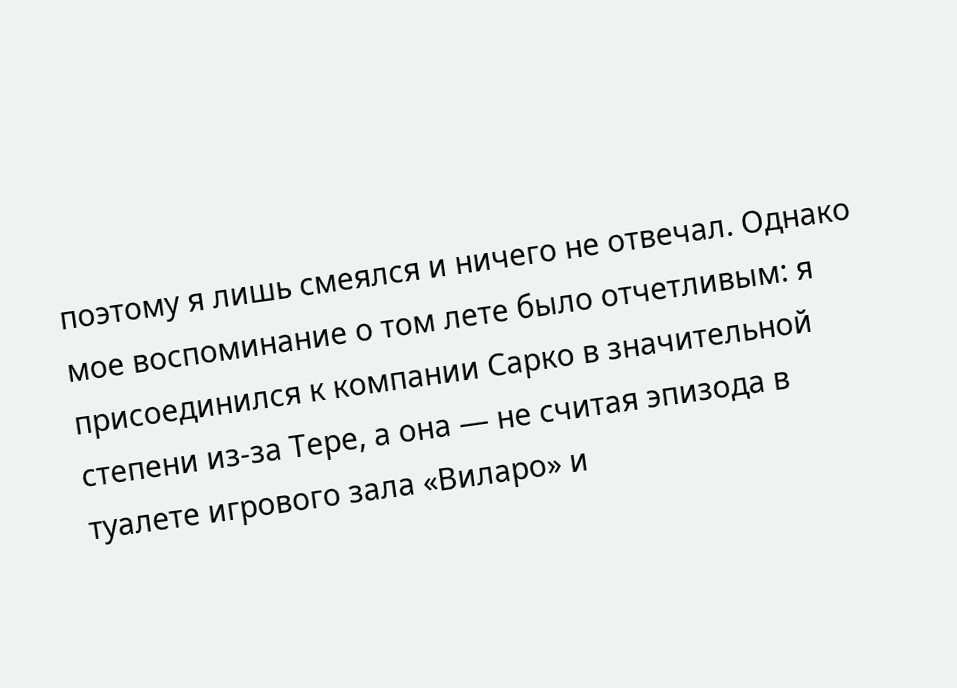поэтому я лишь смеялся и ничего не отвечал. Однако мое воспоминание о том лете было отчетливым: я присоединился к компании Сарко в значительной степени из-за Тере, а она — не считая эпизода в туалете игрового зала «Виларо» и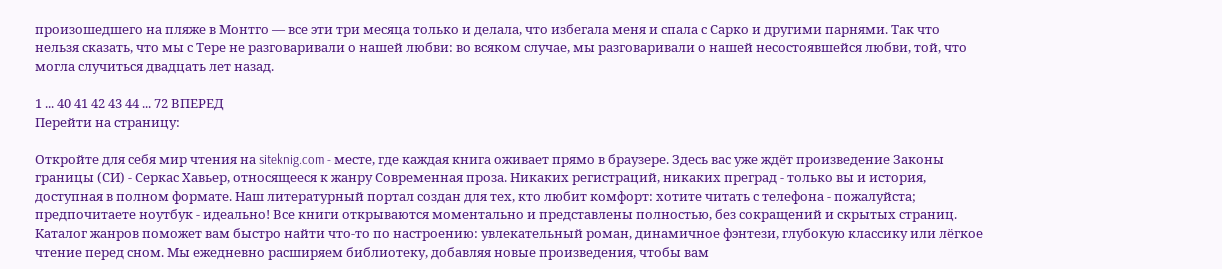произошедшего на пляже в Монтго — все эти три месяца только и делала, что избегала меня и спала с Сарко и другими парнями. Так что нельзя сказать, что мы с Тере не разговаривали о нашей любви: во всяком случае, мы разговаривали о нашей несостоявшейся любви, той, что могла случиться двадцать лет назад.

1 ... 40 41 42 43 44 ... 72 ВПЕРЕД
Перейти на страницу:

Откройте для себя мир чтения на siteknig.com - месте, где каждая книга оживает прямо в браузере. Здесь вас уже ждёт произведение Законы границы (СИ) - Серкас Хавьер, относящееся к жанру Современная проза. Никаких регистраций, никаких преград - только вы и история, доступная в полном формате. Наш литературный портал создан для тех, кто любит комфорт: хотите читать с телефона - пожалуйста; предпочитаете ноутбук - идеально! Все книги открываются моментально и представлены полностью, без сокращений и скрытых страниц. Каталог жанров поможет вам быстро найти что-то по настроению: увлекательный роман, динамичное фэнтези, глубокую классику или лёгкое чтение перед сном. Мы ежедневно расширяем библиотеку, добавляя новые произведения, чтобы вам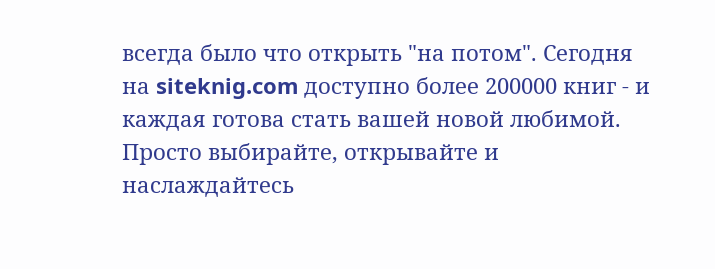всегда было что открыть "на потом". Сегодня на siteknig.com доступно более 200000 книг - и каждая готова стать вашей новой любимой. Просто выбирайте, открывайте и наслаждайтесь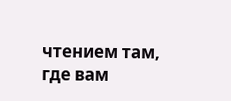чтением там, где вам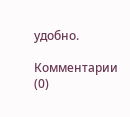удобно.

Комментарии (0)